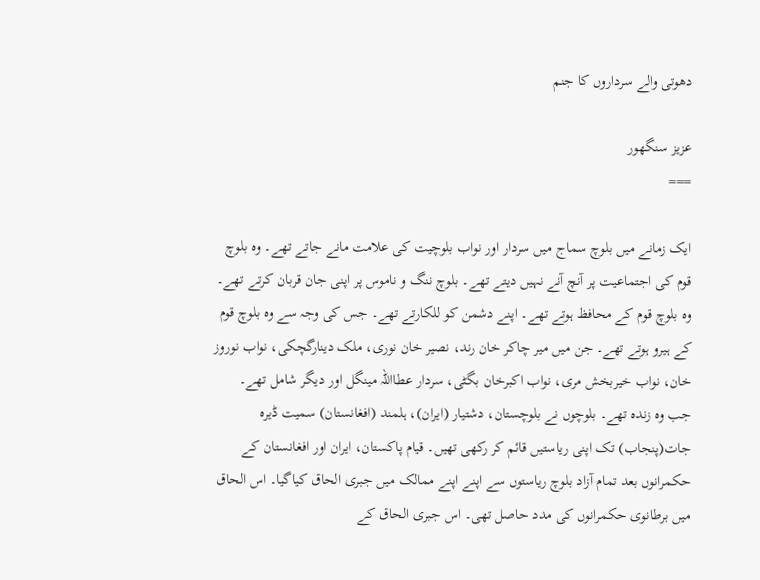دھوتی والے سرداروں کا جنم

عزیز سنگھور
===

ایک زمانے میں بلوچ سماج میں سردار اور نواب بلوچیت کی علامت مانے جاتے تھے۔ وہ بلوچ قوم کی اجتماعیت پر آنچ آنے نہیں دیتے تھے۔ بلوچ ننگ و ناموس پر اپنی جان قربان کرتے تھے۔ وہ بلوچ قوم کے محافظ ہوتے تھے۔ اپنے دشمن کو للکارتے تھے۔ جس کی وجہ سے وہ بلوچ قوم کے ہیرو ہوتے تھے۔ جن میں میر چاکر خان رند، نصیر خان نوری، ملک دینارگچکی، نواب نوروز خان، نواب خیربخش مری، نواب اکبرخان بگٹی، سردار عطااللہ مینگل اور دیگر شامل تھے۔ جب وہ زندہ تھے۔ بلوچوں نے بلوچستان، دشتیار (ایران)، ہلمند (افغانستان) سمیت ڈیرہ جات(پنجاب) تک اپنی ریاستیں قائم کر رکھی تھیں۔ قیام پاکستان، ایران اور افغانستان کے حکمرانوں بعد تمام آزاد بلوچ ریاستوں سے اپنے اپنے ممالک میں جبری الحاق کیاگیا۔ اس الحاق میں برطانوی حکمرانوں کی مدد حاصل تھی۔ اس جبری الحاق کے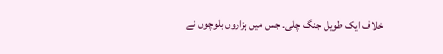خلاف ایک طویل جنگ چلی۔ جس میں ہزاروں بلوچوں نے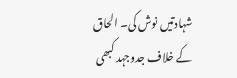شہادتیں نوش کی۔ الحاق کے خلاف جدوجہد کبھی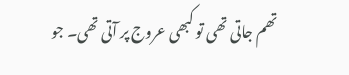تھم جاتی تھی تو کبھی عروج پر آتی تھی۔ جو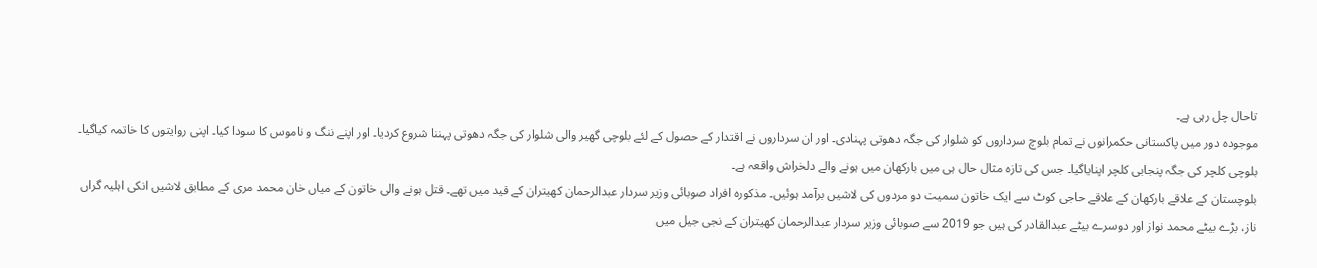تاحال چل رہی ہے۔
موجودہ دور میں پاکستانی حکمرانوں نے تمام بلوچ سرداروں کو شلوار کی جگہ دھوتی پہنادی۔ اور ان سرداروں نے اقتدار کے حصول کے لئے بلوچی گھیر والی شلوار کی جگہ دھوتی پہننا شروع کردیا۔ اور اپنے ننگ و ناموس کا سودا کیا۔ اپنی روایتوں کا خاتمہ کیاگیا۔ بلوچی کلچر کی جگہ پنجابی کلچر اپنایاگیا۔ جس کی تازہ مثال حال ہی میں بارکھان میں ہونے والے دلخراش واقعہ ہے۔
بلوچستان کے علاقے بارکھان کے علاقے حاجی کوٹ سے ایک خاتون سمیت دو مردوں کی لاشیں برآمد ہوئیں۔ مذکورہ افراد صوبائی وزیر سردار عبدالرحمان کھیتران کے قید میں تھے۔ قتل ہونے والی خاتون کے میاں خان محمد مری کے مطابق لاشیں انکی اہلیہ گراں ناز، بڑے بیٹے محمد نواز اور دوسرے بیٹے عبدالقادر کی ہیں جو 2019 سے صوبائی وزیر سردار عبدالرحمان کھیتران کے نجی جیل میں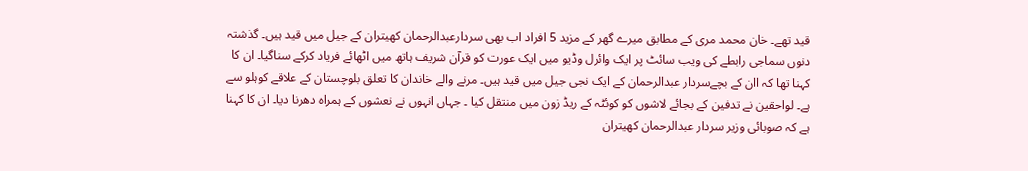قید تھے۔ خان محمد مری کے مطابق میرے گھر کے مزید 5 افراد اب بھی سردارعبدالرحمان کھیتران کے جیل میں قید ہیں۔ گذشتہ دنوں سماجی رابطے کی ویب سائٹ پر ایک وائرل وڈیو میں ایک عورت کو قرآن شریف ہاتھ میں اٹھائے فریاد کرکے سناگیا۔ ان کا کہنا تھا کہ اان کے بچےسردار عبدالرحمان کے ایک نجی جیل میں قید ہیں۔ مرنے والے خاندان کا تعلق بلوچستان کے علاقے کوہلو سے ہے۔ لواحقین نے تدفین کے بجائے لاشوں کو کوئٹہ کے ریڈ زون میں منتقل کیا ۔ جہاں انہوں نے نعشوں کے ہمراہ دھرنا دیا۔ ان کا کہنا ہے کہ صوبائی وزیر سردار عبدالرحمان کھیتران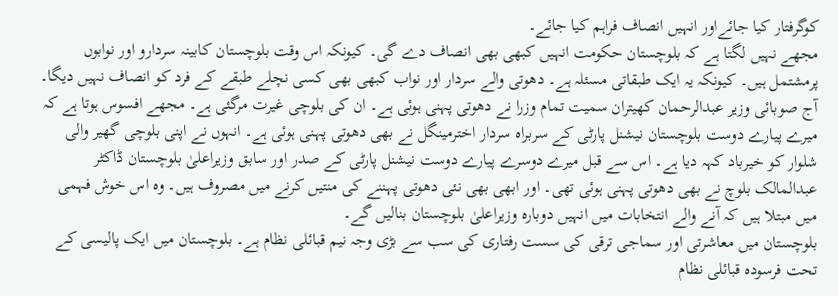کوگرفتار کیا جائےاور انہیں انصاف فراہم کیا جائے۔
مجھے نہیں لگتا ہے کہ بلوچستان حکومت انہیں کبھی بھی انصاف دے گی۔ کیونکہ اس وقت بلوچستان کابینہ سردارو اور نوابوں پرمشتمل ہیں۔ کیونکہ یہ ایک طبقاتی مسئلہ ہے۔ دھوتی والے سردار اور نواب کبھی بھی کسی نچلے طبقے کے فرد کو انصاف نہیں دیگا۔ آج صوبائی وزیر عبدالرحمان کھیتران سمیت تمام وزرا نے دھوتی پہنی ہوئی ہے۔ ان کی بلوچی غیرت مرگئی ہے۔ مجھے افسوس ہوتا ہے کہ میرے پیارے دوست بلوچستان نیشنل پارٹی کے سربراہ سردار اخترمینگل نے بھی دھوتی پہنی ہوئی ہے۔ انہوں نے اپنی بلوچی گھیر والی شلوار کو خیرباد کہہ دیا ہے۔ اس سے قبل میرے دوسرے پیارے دوست نیشنل پارٹی کے صدر اور سابق وزیراعلیٰ بلوچستان ڈاکٹر عبدالمالک بلوچ نے بھی دھوتی پہنی ہوئی تھی۔ اور ابھی بھی نئی دھوتی پہننے کی منتیں کرنے میں مصروف ہیں۔ وہ اس خوش فہمی میں مبتلا ہیں کہ آنے والے انتخابات میں انہیں دوبارہ وزیراعلیٰ بلوچستان بنالیں گے۔
بلوچستان میں معاشرتی اور سماجی ترقی کی سست رفتاری کی سب سے بڑی وجہ نیم قبائلی نظام ہے۔ بلوچستان میں ایک پالیسی کے تحت فرسودہ قبائلی نظام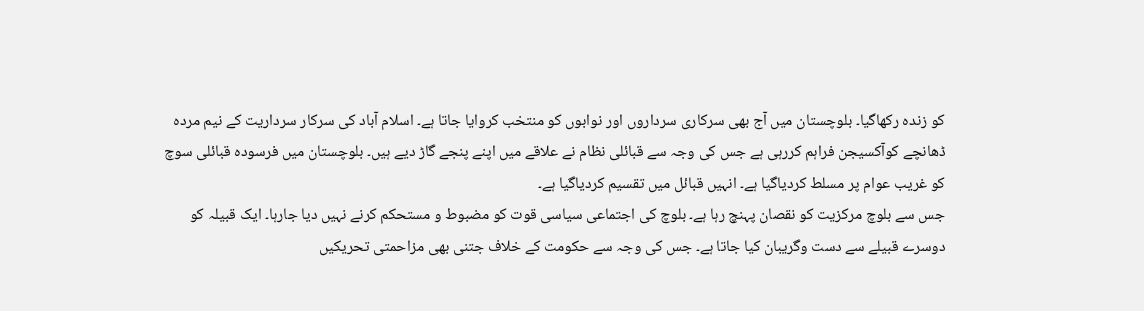کو زندہ رکھاگیا۔ بلوچستان میں آج بھی سرکاری سرداروں اور نوابوں کو منتخب کروایا جاتا ہے۔ اسلام آباد کی سرکار سرداریت کے نیم مردہ ڈھانچے کوآکسیجن فراہم کررہی ہے جس کی وجہ سے قبائلی نظام نے علاقے میں اپنے پنجے گاڑ دیے ہیں۔ بلوچستان میں فرسودہ قبائلی سوچ کو غریب عوام پر مسلط کردیاگیا ہے۔ انہیں قبائل میں تقسیم کردیاگیا ہے۔
جس سے بلوچ مرکزیت کو نقصان پہنچ رہا ہے۔ بلوچ کی اجتماعی سیاسی قوت کو مضبوط و مستحکم کرنے نہیں دیا جارہا۔ ایک قبیلہ کو دوسرے قبیلے سے دست وگریبان کیا جاتا ہے۔ جس کی وجہ سے حکومت کے خلاف جتنی بھی مزاحمتی تحریکیں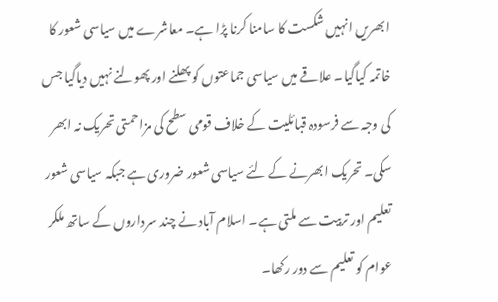ابھریں انہیں شکست کا سامنا کرنا پڑا ہے۔ معاشرے میں سیاسی شعور کا خاتمہ کیاگیا۔ علاقے میں سیاسی جماعتوں کو پھلنے اور پھولنے نہیں دیاگیا جس کی وجہ سے فرسودہ قبائلیت کے خلاف قومی سطح کی مزاحمتی تحریک نہ ابھر سکی۔ تحریک ابھرنے کے لئے سیاسی شعور ضروری ہے جبکہ سیاسی شعور تعلیم اور تربیت سے ملتی ہے۔ اسلام آباد نے چند سرداروں کے ساتھ ملکر عوام کو تعلیم سے دور رکھا۔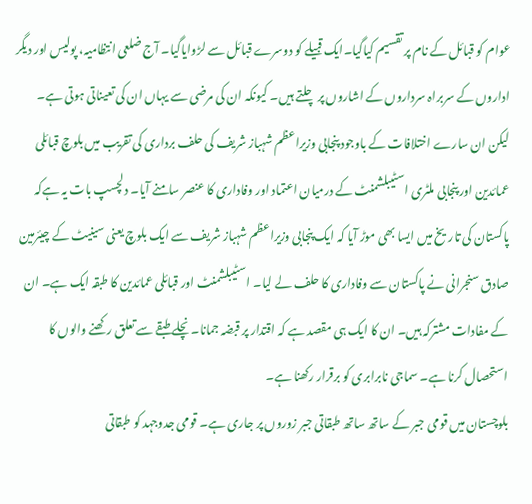عوام کو قبائل کے نام پر تقسیم کیاگیا۔ایک قبیلے کو دوسرے قبائل سے لڑوایاگیا۔ آج ضلعی انتظامیہ، پولیس اور دیگر اداروں کے سربراہ سرداروں کے اشاروں پر چلتے ہیں۔ کیونکہ ان کی مرضی سے یہاں ان کی تعیناتی ہوتی ہے۔
لیکن ان سارے اختلافات کے باوجود پنجابی وزیراعظم شہباز شریف کی حلف برداری کی تقریب میں بلوچ قبائلی عمائدین اور پنجابی ملٹری اسٹیبلشمنٹ کے درمیان اعتماد اور وفاداری کا عنصر سامنے آیا۔ دلچسپ بات یہ ہےکہ پاکستان کی تاریخ میں ایسا بھی موڑ آیا کہ ایک پنجابی وزیراعظم شہباز شریف سے ایک بلوچ یعنی سینیٹ کے چیئرمین صادق سنجرانی نے پاکستان سے وفاداری کا حلف لے لیا۔ اسٹیبلشمنٹ اور قبائلی عمائدین کا طبقہ ایک ہے۔ ان کے مفادات مشترکہ ہیں۔ ان کا ایک ہی مقصد ہے کہ اقتدار پر قبضہ جمانا۔ نچلے طبقے سے تعلق رکھنے والوں کا استحصال کرنا ہے۔ سماجی نابرابری کو برقرار رکھنا ہے۔
بلوچستان میں قومی جبر کے ساتھ ساتھ طبقاتی جبر زوروں پر جاری ہے۔ قومی جدوجہد کو طبقاتی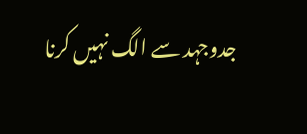جدوجہد سے الگ نہیں کرنا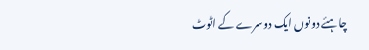چاہئے دونوں ایک دوسرے کے اٹوٹ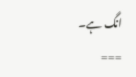انگ ہے۔
===